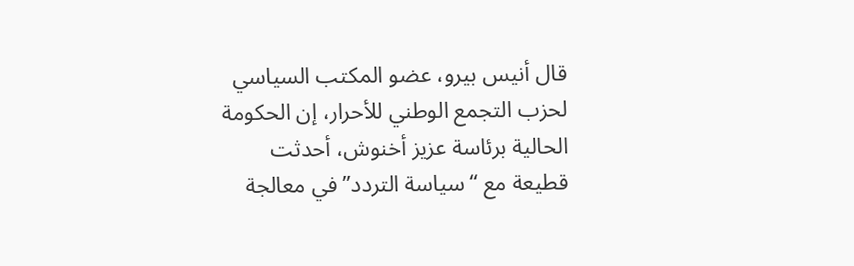قال أنيس بيرو، عضو المكتب السياسي لحزب التجمع الوطني للأحرار، إن الحكومة الحالية برئاسة عزيز أخنوش، أحدثت قطيعة مع “سياسة التردد” في معالجة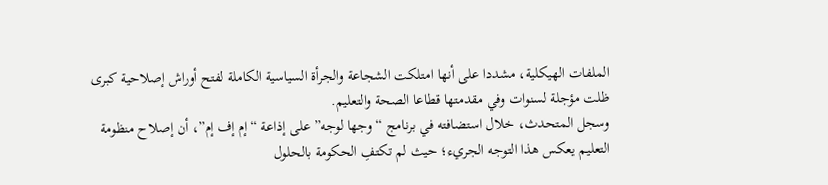الملفات الهيكلية، مشددا على أنها امتلكت الشجاعة والجرأة السياسية الكاملة لفتح أوراش إصلاحية كبرى ظلت مؤجلة لسنوات وفي مقدمتها قطاعا الصحة والتعليم.
وسجل المتحدث، خلال استضافته في برنامج “وجها لوجه” على إذاعة “إم إف إم”، أن إصلاح منظومة التعليم يعكس هذا التوجه الجريء؛ حيث لم تكتفِ الحكومة بالحلول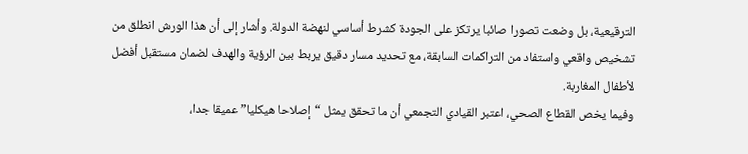الترقيعية، بل وضعت تصورا صائبا يرتكز على الجودة كشرط أساسي لنهضة الدولة. وأشار إلى أن هذا الورش انطلق من تشخيص واقعي واستفاد من التراكمات السابقة، مع تحديد مسار دقيق يربط بين الرؤية والهدف لضمان مستقبل أفضل لأطفال المغاربة.
وفيما يخص القطاع الصحي، اعتبر القيادي التجمعي أن ما تحقق يمثل “إصلاحا هيكليا” عميقا جدا،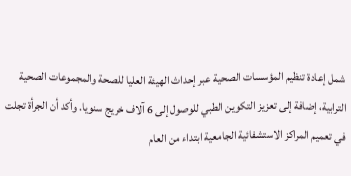شمل إعادة تنظيم المؤسسات الصحية عبر إحداث الهيئة العليا للصحة والمجموعات الصحية الترابية، إضافة إلى تعزيز التكوين الطبي للوصول إلى 6 آلاف خريج سنويا. وأكد أن الجرأة تجلت في تعميم المراكز الاستشفائية الجامعية ابتداء من العام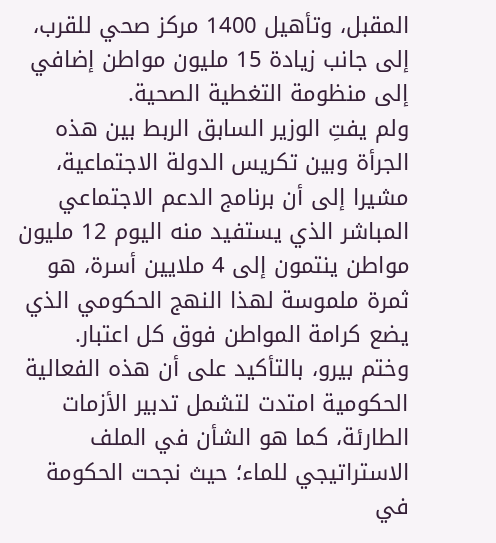المقبل، وتأهيل 1400 مركز صحي للقرب، إلى جانب زيادة 15 مليون مواطن إضافي إلى منظومة التغطية الصحية.
ولم يفتِ الوزير السابق الربط بين هذه الجرأة وبين تكريس الدولة الاجتماعية، مشيرا إلى أن برنامج الدعم الاجتماعي المباشر الذي يستفيد منه اليوم 12 مليون مواطن ينتمون إلى 4 ملايين أسرة، هو ثمرة ملموسة لهذا النهج الحكومي الذي يضع كرامة المواطن فوق كل اعتبار.
وختم بيرو، بالتأكيد على أن هذه الفعالية الحكومية امتدت لتشمل تدبير الأزمات الطارئة، كما هو الشأن في الملف الاستراتيجي للماء؛ حيث نجحت الحكومة في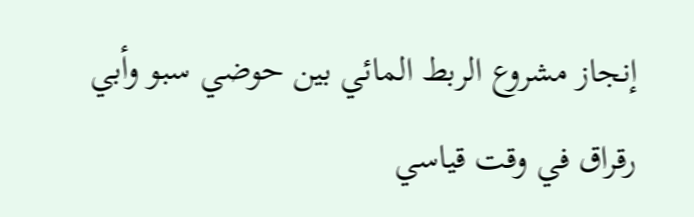إنجاز مشروع الربط المائي بين حوضي سبو وأبي رقراق في وقت قياسي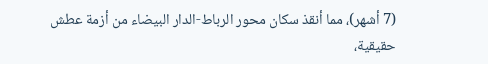(7 أشهر)، مما أنقذ سكان محور الرباط-الدار البيضاء من أزمة عطش حقيقية،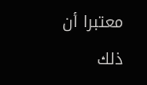معتبرا أن ذلك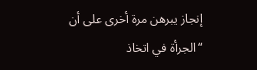إنجاز يبرهن مرة أخرى على أن “الجرأة في اتخاذ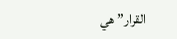القرار” هي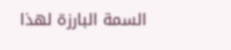السمة البارزة لهذا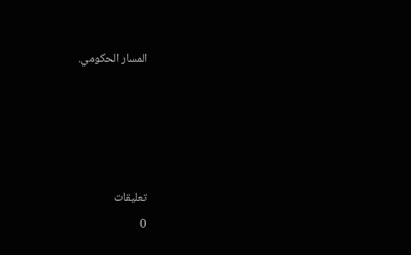المسار الحكومي.




تعليقات
0